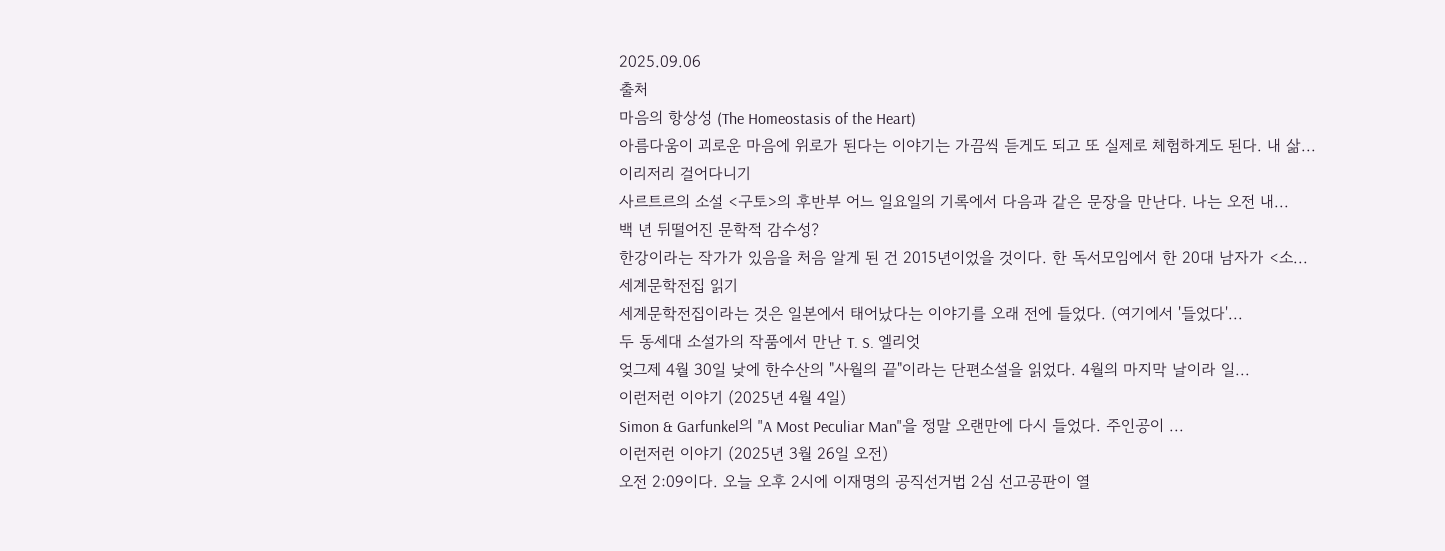2025.09.06
출처
마음의 항상성 (The Homeostasis of the Heart)
아름다움이 괴로운 마음에 위로가 된다는 이야기는 가끔씩 듣게도 되고 또 실제로 체험하게도 된다. 내 삶...
이리저리 걸어다니기
사르트르의 소설 <구토>의 후반부 어느 일요일의 기록에서 다음과 같은 문장을 만난다. 나는 오전 내...
백 년 뒤떨어진 문학적 감수성?
한강이라는 작가가 있음을 처음 알게 된 건 2015년이었을 것이다. 한 독서모임에서 한 20대 남자가 <소...
세계문학전집 읽기
세계문학전집이라는 것은 일본에서 태어났다는 이야기를 오래 전에 들었다. (여기에서 '들었다'...
두 동세대 소설가의 작품에서 만난 T. S. 엘리엇
엊그제 4월 30일 낮에 한수산의 "사월의 끝"이라는 단편소설을 읽었다. 4월의 마지막 날이라 일...
이런저런 이야기 (2025년 4월 4일)
Simon & Garfunkel의 "A Most Peculiar Man"을 정말 오랜만에 다시 들었다. 주인공이 ...
이런저런 이야기 (2025년 3월 26일 오전)
오전 2:09이다. 오늘 오후 2시에 이재명의 공직선거법 2심 선고공판이 열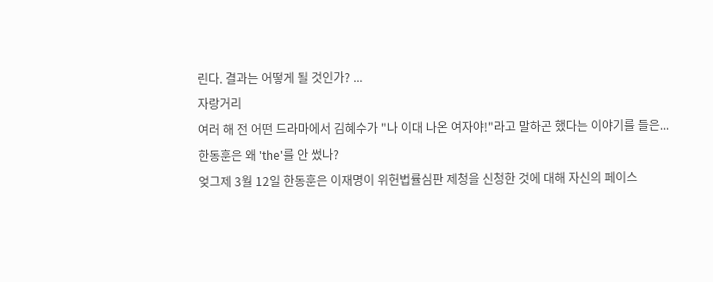린다. 결과는 어떻게 될 것인가? ...
자랑거리
여러 해 전 어떤 드라마에서 김혜수가 "나 이대 나온 여자야!"라고 말하곤 했다는 이야기를 들은...
한동훈은 왜 'the'를 안 썼나?
엊그제 3월 12일 한동훈은 이재명이 위헌법률심판 제청을 신청한 것에 대해 자신의 페이스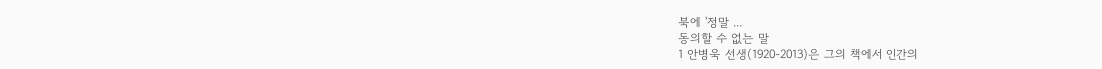북에 '정말 ...
동의할 수 없는 말
1 안병욱 선생(1920-2013)은 그의 책에서 인간의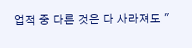업적 중 다른 것은 다 사라져도 "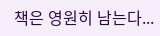책은 영원히 남는다...